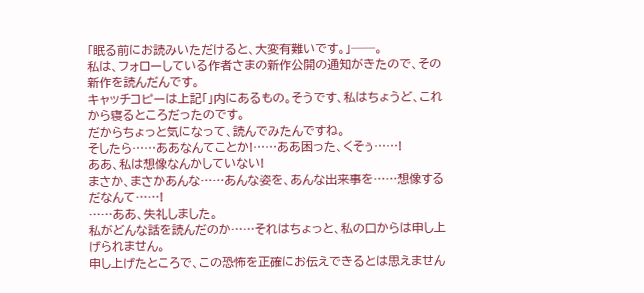「眠る前にお読みいただけると、大変有難いです。」──。
私は、フォローしている作者さまの新作公開の通知がきたので、その新作を読んだんです。
キャッチコピーは上記「」内にあるもの。そうです、私はちょうど、これから寝るところだったのです。
だからちょっと気になって、読んでみたんですね。
そしたら……ああなんてことか!……ああ困った、くそぅ……!
ああ、私は想像なんかしていない!
まさか、まさかあんな……あんな姿を、あんな出来事を……想像するだなんて……!
……ああ、失礼しました。
私がどんな話を読んだのか……それはちょっと、私の口からは申し上げられません。
申し上げたところで、この恐怖を正確にお伝えできるとは思えません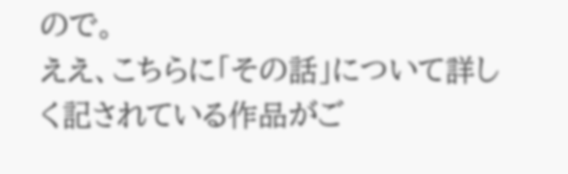ので。
ええ、こちらに「その話」について詳しく記されている作品がご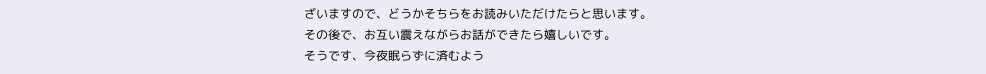ざいますので、どうかそちらをお読みいただけたらと思います。
その後で、お互い震えながらお話ができたら嬉しいです。
そうです、今夜眠らずに済むよう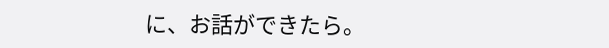に、お話ができたら。